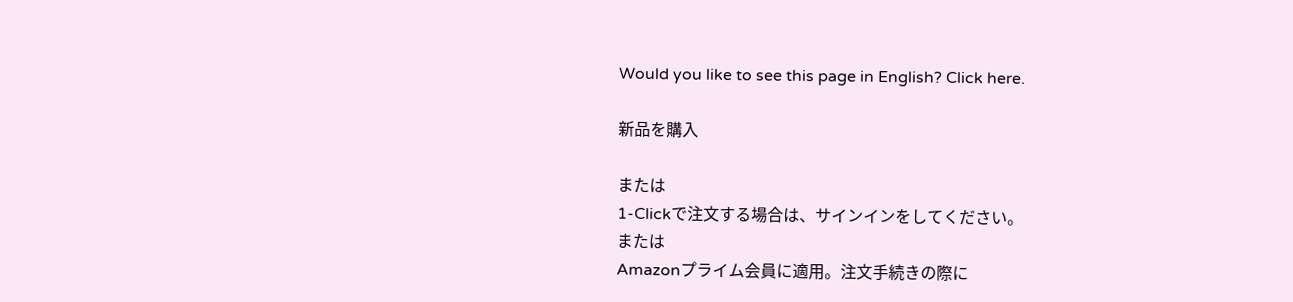Would you like to see this page in English? Click here.

新品を購入

または
1-Clickで注文する場合は、サインインをしてください。
または
Amazonプライム会員に適用。注文手続きの際に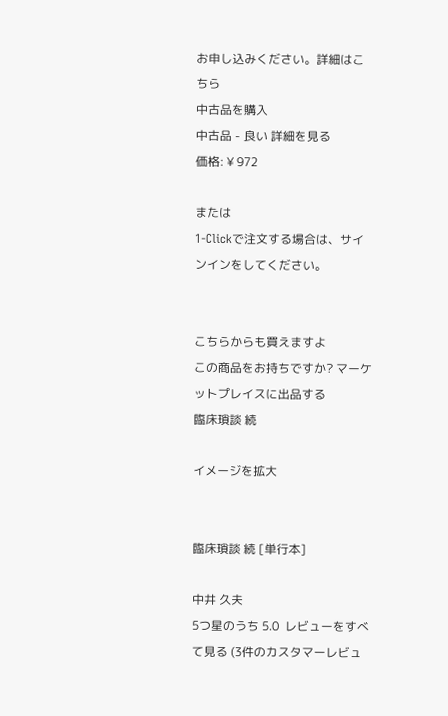お申し込みください。詳細はこちら
中古品を購入
中古品 - 良い 詳細を見る
価格: ¥ 972

または
1-Clickで注文する場合は、サインインをしてください。


こちらからも買えますよ
この商品をお持ちですか? マーケットプレイスに出品する
臨床瑣談 続

イメージを拡大


臨床瑣談 続 [単行本]

中井 久夫
5つ星のうち 5.0  レビューをすべて見る (3件のカスタマーレビュ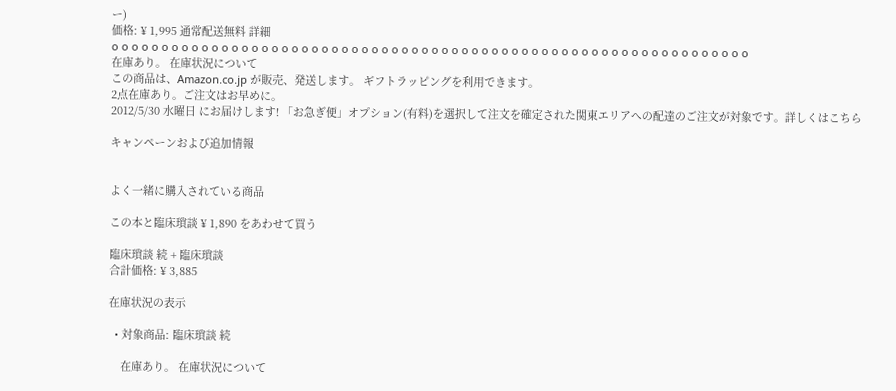ー)
価格: ¥ 1,995 通常配送無料 詳細
o o o o o o o o o o o o o o o o o o o o o o o o o o o o o o o o o o o o o o o o o o o o o o o o o o o o o o o o o o o o o o o o
在庫あり。 在庫状況について
この商品は、Amazon.co.jp が販売、発送します。 ギフトラッピングを利用できます。
2点在庫あり。ご注文はお早めに。
2012/5/30 水曜日 にお届けします! 「お急ぎ便」オプション(有料)を選択して注文を確定された関東エリアへの配達のご注文が対象です。詳しくはこちら

キャンペーンおよび追加情報


よく一緒に購入されている商品

この本と臨床瑣談 ¥ 1,890 をあわせて買う

臨床瑣談 続 + 臨床瑣談
合計価格: ¥ 3,885

在庫状況の表示

  • 対象商品: 臨床瑣談 続

    在庫あり。 在庫状況について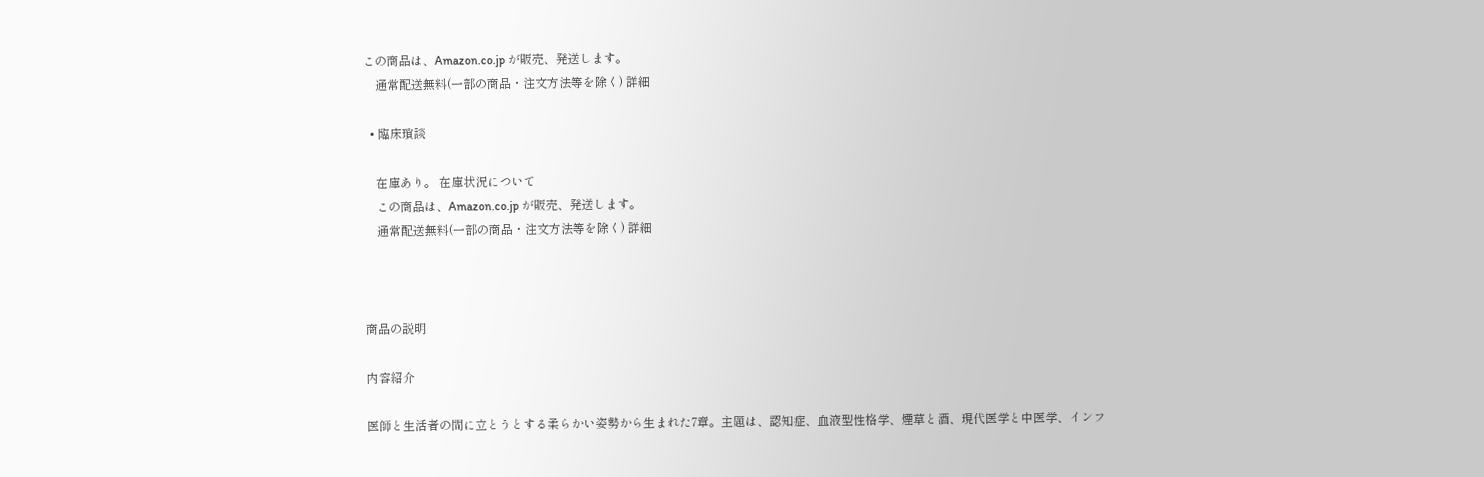この商品は、Amazon.co.jp が販売、発送します。
    通常配送無料(一部の商品・注文方法等を除く) 詳細

  • 臨床瑣談

    在庫あり。 在庫状況について
    この商品は、Amazon.co.jp が販売、発送します。
    通常配送無料(一部の商品・注文方法等を除く) 詳細



商品の説明

内容紹介

医師と生活者の間に立とうとする柔らかい姿勢から生まれた7章。主題は、認知症、血液型性格学、煙草と酒、現代医学と中医学、インフ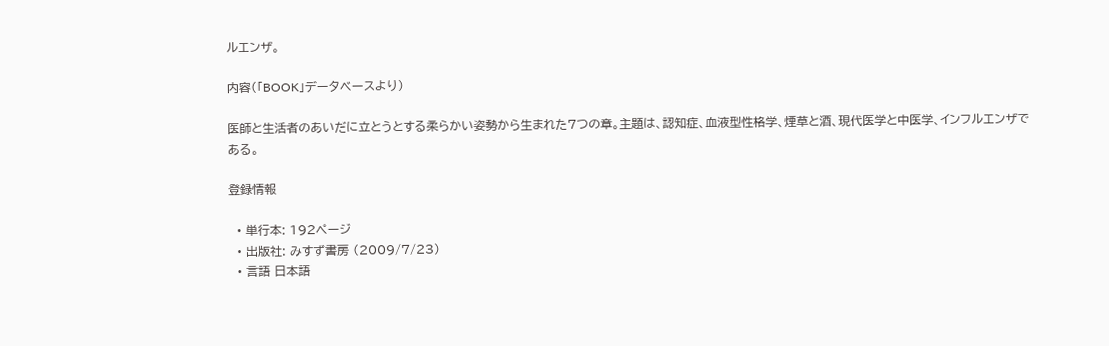ルエンザ。

内容(「BOOK」データベースより)

医師と生活者のあいだに立とうとする柔らかい姿勢から生まれた7つの章。主題は、認知症、血液型性格学、煙草と酒、現代医学と中医学、インフルエンザである。

登録情報

  • 単行本: 192ページ
  • 出版社: みすず書房 (2009/7/23)
  • 言語 日本語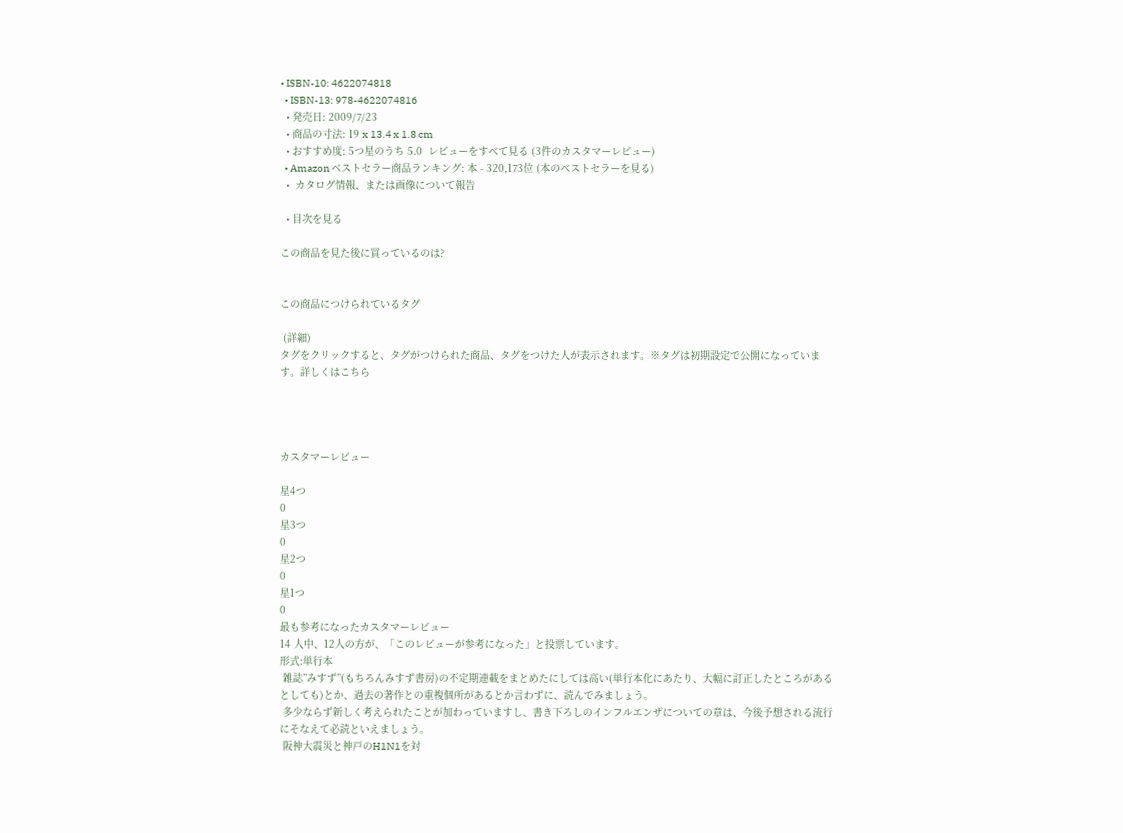• ISBN-10: 4622074818
  • ISBN-13: 978-4622074816
  • 発売日: 2009/7/23
  • 商品の寸法: 19 x 13.4 x 1.8 cm
  • おすすめ度: 5つ星のうち 5.0  レビューをすべて見る (3件のカスタマーレビュー)
  • Amazon ベストセラー商品ランキング: 本 - 320,173位 (本のベストセラーを見る)
  •  カタログ情報、または画像について報告

  • 目次を見る

この商品を見た後に買っているのは?


この商品につけられているタグ

 (詳細)
タグをクリックすると、タグがつけられた商品、タグをつけた人が表示されます。※タグは初期設定で公開になっています。詳しくはこちら




カスタマーレビュー

星4つ
0
星3つ
0
星2つ
0
星1つ
0
最も参考になったカスタマーレビュー
14 人中、12人の方が、「このレビューが参考になった」と投票しています。
形式:単行本
 雑誌”みすず”(もちろんみすず書房)の不定期連載をまとめたにしては高い(単行本化にあたり、大幅に訂正したところがあるとしても)とか、過去の著作との重複個所があるとか言わずに、読んでみましょう。
 多少ならず新しく考えられたことが加わっていますし、書き下ろしのインフルエンザについての章は、今後予想される流行にそなえて必読といえましょう。
 阪神大震災と神戸のH1N1を対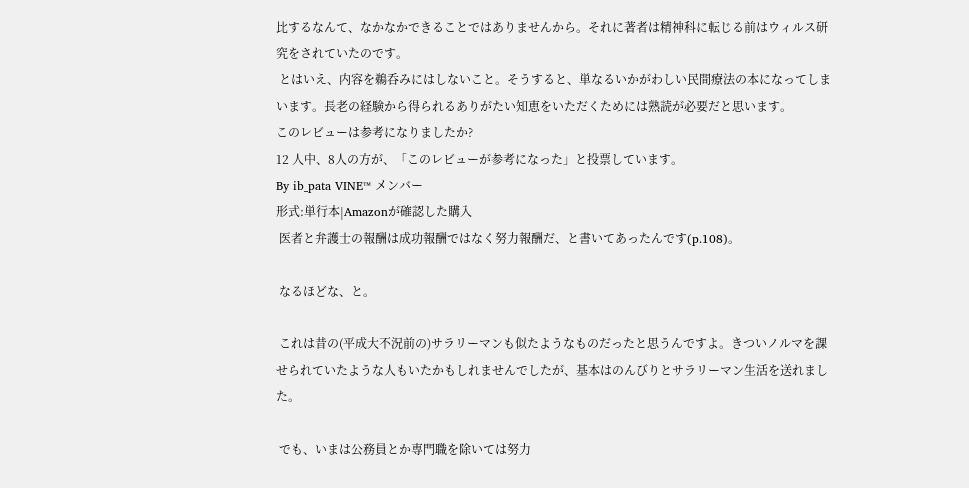比するなんて、なかなかできることではありませんから。それに著者は精神科に転じる前はウィルス研究をされていたのです。
 とはいえ、内容を鵜呑みにはしないこと。そうすると、単なるいかがわしい民間療法の本になってしまいます。長老の経験から得られるありがたい知恵をいただくためには熟読が必要だと思います。
このレビューは参考になりましたか?
12 人中、8人の方が、「このレビューが参考になった」と投票しています。
By ib_pata VINE™ メンバー
形式:単行本|Amazonが確認した購入
 医者と弁護士の報酬は成功報酬ではなく努力報酬だ、と書いてあったんです(p.108)。

 なるほどな、と。

 これは昔の(平成大不況前の)サラリーマンも似たようなものだったと思うんですよ。きついノルマを課せられていたような人もいたかもしれませんでしたが、基本はのんびりとサラリーマン生活を送れました。

 でも、いまは公務員とか専門職を除いては努力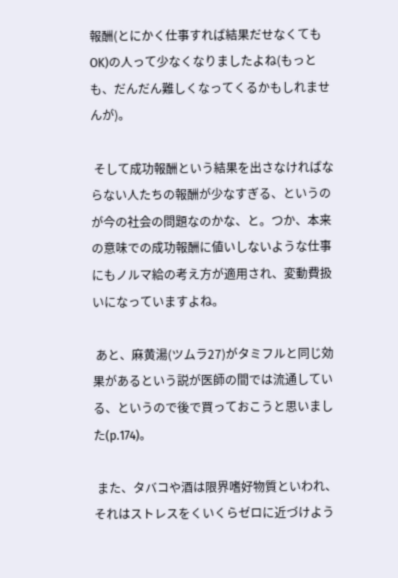報酬(とにかく仕事すれば結果だせなくてもOK)の人って少なくなりましたよね(もっとも、だんだん難しくなってくるかもしれませんが)。

 そして成功報酬という結果を出さなければならない人たちの報酬が少なすぎる、というのが今の社会の問題なのかな、と。つか、本来の意味での成功報酬に値いしないような仕事にもノルマ給の考え方が適用され、変動費扱いになっていますよね。

 あと、麻黄湯(ツムラ27)がタミフルと同じ効果があるという説が医師の間では流通している、というので後で買っておこうと思いました(p.174)。

 また、タバコや酒は限界嗜好物質といわれ、それはストレスをくいくらゼロに近づけよう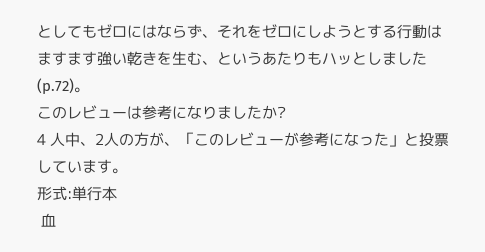としてもゼロにはならず、それをゼロにしようとする行動はますます強い乾きを生む、というあたりもハッとしました(p.72)。
このレビューは参考になりましたか?
4 人中、2人の方が、「このレビューが参考になった」と投票しています。
形式:単行本
 血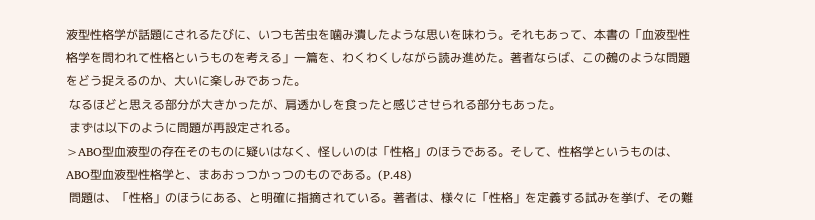液型性格学が話題にされるたびに、いつも苦虫を噛み潰したような思いを味わう。それもあって、本書の「血液型性格学を問われて性格というものを考える」一篇を、わくわくしながら読み進めた。著者ならば、この鵺のような問題をどう捉えるのか、大いに楽しみであった。
 なるほどと思える部分が大きかったが、肩透かしを食ったと感じさせられる部分もあった。
 まずは以下のように問題が再設定される。
>ABO型血液型の存在そのものに疑いはなく、怪しいのは「性格」のほうである。そして、性格学というものは、ABO型血液型性格学と、まあおっつかっつのものである。(P.48)
 問題は、「性格」のほうにある、と明確に指摘されている。著者は、様々に「性格」を定義する試みを挙げ、その難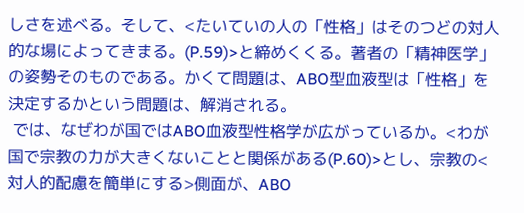しさを述べる。そして、<たいていの人の「性格」はそのつどの対人的な場によってきまる。(P.59)>と締めくくる。著者の「精神医学」の姿勢そのものである。かくて問題は、ABO型血液型は「性格」を決定するかという問題は、解消される。
 では、なぜわが国ではABO血液型性格学が広がっているか。<わが国で宗教の力が大きくないことと関係がある(P.60)>とし、宗教の<対人的配慮を簡単にする>側面が、ABO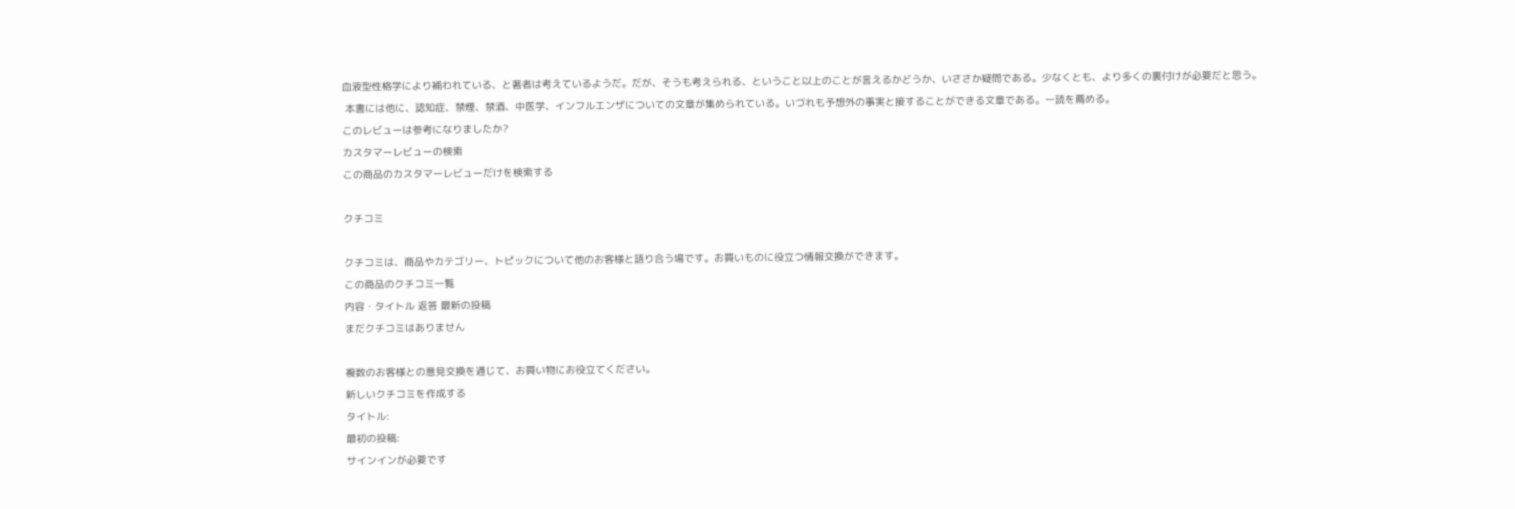血液型性格学により補われている、と著者は考えているようだ。だが、そうも考えられる、ということ以上のことが言えるかどうか、いささか疑問である。少なくとも、より多くの裏付けが必要だと思う。
 本書には他に、認知症、禁煙、禁酒、中医学、インフルエンザについての文章が集められている。いづれも予想外の事実と接することができる文章である。一読を薦める。
このレビューは参考になりましたか?
カスタマーレビューの検索
この商品のカスタマーレビューだけを検索する

クチコミ

クチコミは、商品やカテゴリー、トピックについて他のお客様と語り合う場です。お買いものに役立つ情報交換ができます。
この商品のクチコミ一覧
内容・タイトル 返答 最新の投稿
まだクチコミはありません

複数のお客様との意見交換を通じて、お買い物にお役立てください。
新しいクチコミを作成する
タイトル:
最初の投稿:
サインインが必要です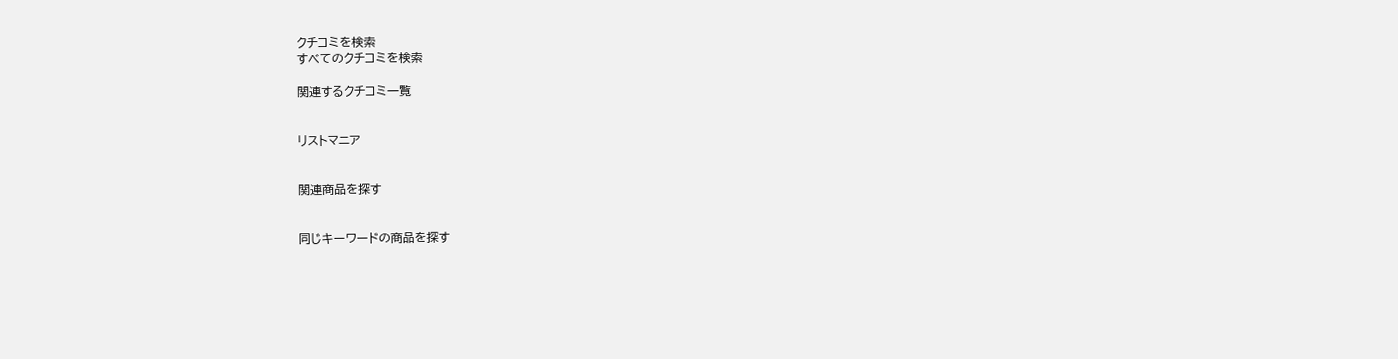クチコミを検索
すべてのクチコミを検索

関連するクチコミ一覧


リストマニア


関連商品を探す


同じキーワードの商品を探す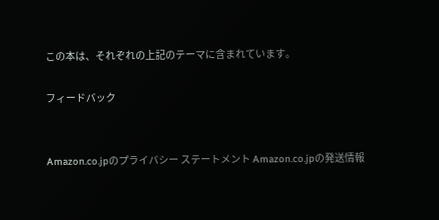この本は、それぞれの上記のテーマに含まれています。

フィードバック


Amazon.co.jpのプライバシー ステートメント Amazon.co.jpの発送情報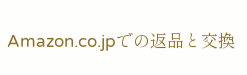Amazon.co.jpでの返品と交換